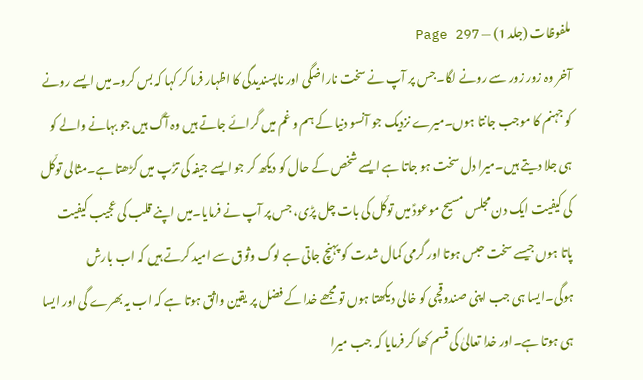ملفوظات (جلد 1) — Page 297
آخر وہ زور زور سے رونے لگا۔جس پر آپ نے سخت ناراضگی اور ناپسندیدگی کا اظہار فرما کر کہا کہ بس کرو۔میں ایسے رونے کو جہنم کا موجب جانتا ہوں۔میرے نزدیک جو آنسو دنیا کے ہم و غم میں گرائے جاتے ہیں وہ آگ ہیں جو بہانے والے کو ہی جلا دیتے ہیں۔میرا دل سخت ہو جاتا ہے ایسے شخص کے حال کو دیکھ کر جو ایسے جیفہ کی تڑپ میں کڑھتا ہے۔مثالی توکّل کی کیفیت ایک دن مجلس مسیح موعودؑ میں توکّل کی بات چل پڑی، جس پر آپ نے فرمایا۔میں اپنے قلب کی عجیب کیفیت پاتا ہوں جیسے سخت حبس ہوتا اور گرمی کمال شدت کو پہنچ جاتی ہے لوگ وثوق سے امید کرتے ہیں کہ اب بارش ہوگی۔ایسا ہی جب اپنی صندوقچی کو خالی دیکھتا ہوں تو مجھے خدا کے فضل پر یقین واثق ہوتا ہے کہ اب یہ بھرے گی اور ایسا ہی ہوتا ہے۔اور خدا تعالیٰ کی قسم کھا کر فرمایا کہ جب میرا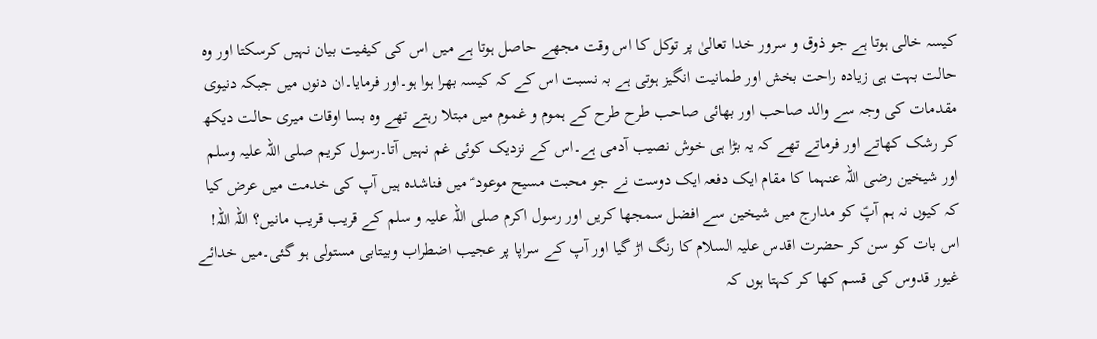کیسہ خالی ہوتا ہے جو ذوق و سرور خدا تعالیٰ پر توکل کا اس وقت مجھے حاصل ہوتا ہے میں اس کی کیفیت بیان نہیں کرسکتا اور وہ حالت بہت ہی زیادہ راحت بخش اور طمانیت انگیز ہوتی ہے بہ نسبت اس کے کہ کیسہ بھرا ہوا ہو۔اور فرمایا۔ان دنوں میں جبکہ دنیوی مقدمات کی وجہ سے والد صاحب اور بھائی صاحب طرح طرح کے ہموم و غموم میں مبتلا رہتے تھے وہ بسا اوقات میری حالت دیکھ کر رشک کھاتے اور فرماتے تھے کہ یہ بڑا ہی خوش نصیب آدمی ہے۔اس کے نزدیک کوئی غم نہیں آتا۔رسول کریم صلی اللہ علیہ وسلم اور شیخین رضی اللہ عنہما کا مقام ایک دفعہ ایک دوست نے جو محبت مسیح موعود ؑ میں فناشدہ ہیں آپ کی خدمت میں عرض کیا کہ کیوں نہ ہم آپؑ کو مدارج میں شیخین سے افضل سمجھا کریں اور رسول اکرم صلی اللہ علیہ و سلم کے قریب قریب مانیں؟ اللہ اللہ! اس بات کو سن کر حضرت اقدس علیہ السلام کا رنگ اڑ گیا اور آپ کے سراپا پر عجیب اضطراب وبیتابی مستولی ہو گئی۔میں خدائے غیور قدوس کی قسم کھا کر کہتا ہوں کہ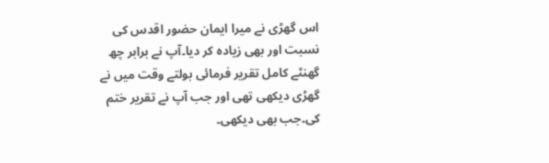اس گھڑی نے میرا ایمان حضور اقدس کی نسبت اور بھی زیادہ کر دیا۔آپ نے برابر چھ گھنٹے کامل تقریر فرمائی بولتے وقت میں نے گھڑی دیکھی تھی اور جب آپ نے تقریر ختم کی۔جب بھی دیکھی۔